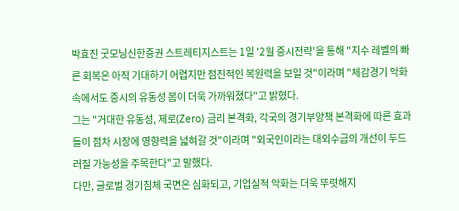박효진 굿모닝신한증권 스트레티지스트는 1일 '2월 증시전략'을 통해 "지수 레벨의 빠른 회복은 아직 기대하기 어렵지만 점진적인 복원력을 보일 것"이라며 "체감경기 악화 속에서도 증시의 유동성 봄이 더욱 가까워졌다"고 밝혔다.
그는 "거대한 유동성, 제로(Zero) 금리 본격화, 각국의 경기부양책 본격화에 따른 효과들이 점차 시장에 영향력을 넓혀갈 것"이라며 "외국인이라는 대외수급의 개선이 두드러질 가능성을 주목한다"고 말했다.
다만, 글로벌 경기침체 국면은 심화되고, 기업실적 악화는 더욱 뚜렷해지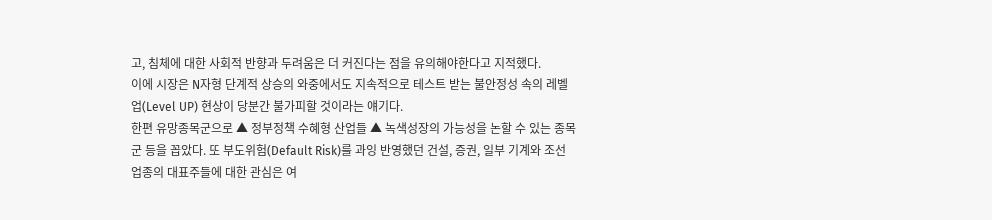고, 침체에 대한 사회적 반향과 두려움은 더 커진다는 점을 유의해야한다고 지적했다.
이에 시장은 N자형 단계적 상승의 와중에서도 지속적으로 테스트 받는 불안정성 속의 레벨업(Level UP) 현상이 당분간 불가피할 것이라는 얘기다.
한편 유망종목군으로 ▲ 정부정책 수혜형 산업들 ▲ 녹색성장의 가능성을 논할 수 있는 종목군 등을 꼽았다. 또 부도위험(Default Risk)를 과잉 반영했던 건설, 증권, 일부 기계와 조선 업종의 대표주들에 대한 관심은 여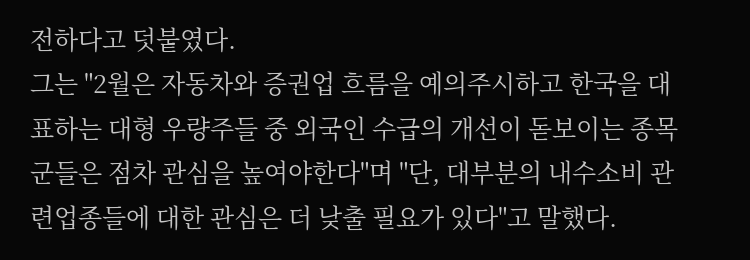전하다고 덧붙였다.
그는 "2월은 자동차와 증권업 흐름을 예의주시하고 한국을 대표하는 대형 우량주들 중 외국인 수급의 개선이 돋보이는 종목군들은 점차 관심을 높여야한다"며 "단, 대부분의 내수소비 관련업종들에 대한 관심은 더 낮출 필요가 있다"고 말했다.